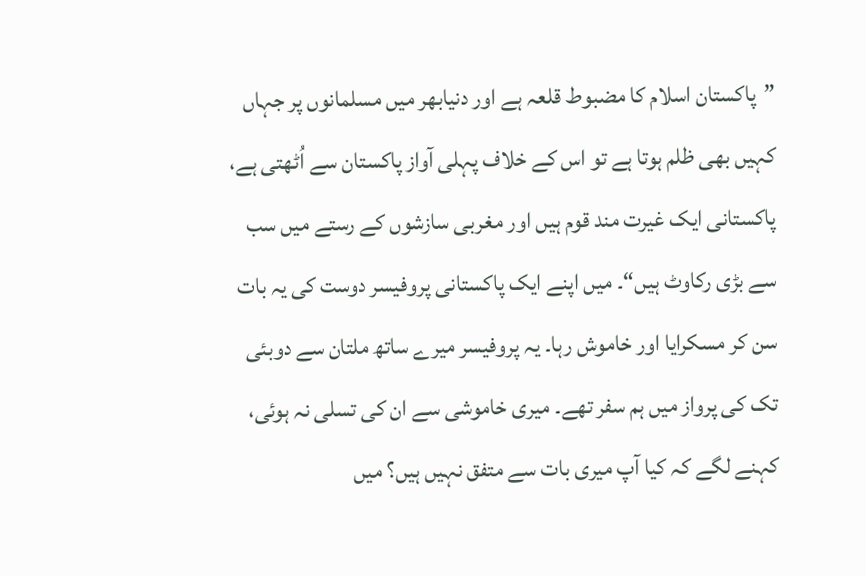”پاکستان اسلام کا مضبوط قلعہ ہے اور دنیابھر میں مسلمانوں پر جہاں کہیں بھی ظلم ہوتا ہے تو اس کے خلاف پہلی آواز پاکستان سے اُٹھتی ہے، پاکستانی ایک غیرت مند قوم ہیں اور مغربی سازشوں کے رستے میں سب سے بڑی رکاوٹ ہیں“۔ میں اپنے ایک پاکستانی پروفیسر دوست کی یہ بات سن کر مسکرایا اور خاموش رہا۔ یہ پروفیسر میرے ساتھ ملتان سے دوبئی تک کی پرواز میں ہم سفر تھے۔ میری خاموشی سے ان کی تسلی نہ ہوئی، کہنے لگے کہ کیا آپ میری بات سے متفق نہیں ہیں؟ میں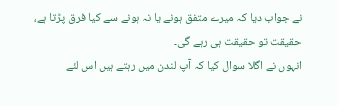نے جواب دیا کہ میرے متفق ہونے یا نہ ہونے سے کیا فرق پڑتا ہے، حقیقت تو حقیقت ہی رہے گی۔
انہوں نے اگلا سوال کیا کہ آپ لندن میں رہتے ہیں اس لئے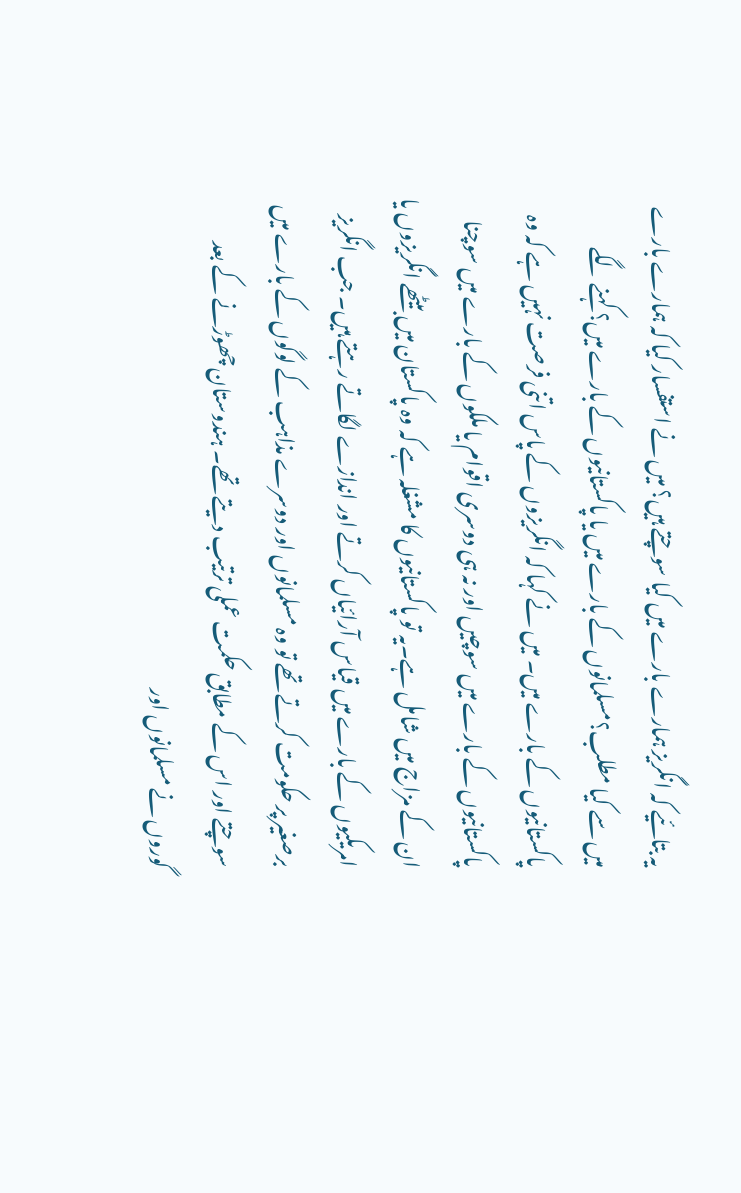یہ بتائیے کہ انگریز ہمارے بارے میں کیا سوچتے ہیں؟ میں نے استفسار کیا کہ ہمارے بارے میں سے کیا مطلب؟مسلمانوں کے بارے میں یا پاکستانیوں کے بارے میں؟ کہنے لگے پاکستانیوں کے بارے میں۔ میں نے کہا کہ انگریزوں کے پاس اتنی فرصت نہیں ہے کہ وہ پاکستانیوں کے بارے میں سوچیں اور نہ ہی دوسری اقوام یا ملکوں کے بارے میں سوچنا ان کے مزاج میں شامل ہے۔یہ تو پاکستانیوں کا مشغلہ ہے کہ وہ پاکستان میں بیٹھے انگریزوں یا امریکیوں کے بارے میں قیاس آرائیاں کرتے اور اندازے لگاتے رہتے ہیں۔ جب انگریز برصغیر پر حکومت کرتے تھے تو وہ مسلمانوں اور دوسرے مذاہب کے لوگوں کے بارے میں سوچتے اور اس کے مطابق حکمت عملی ترتیب دیتے تھے۔ ہندوستان چھوڑنے کے بعد گوروں نے مسلمانوں اور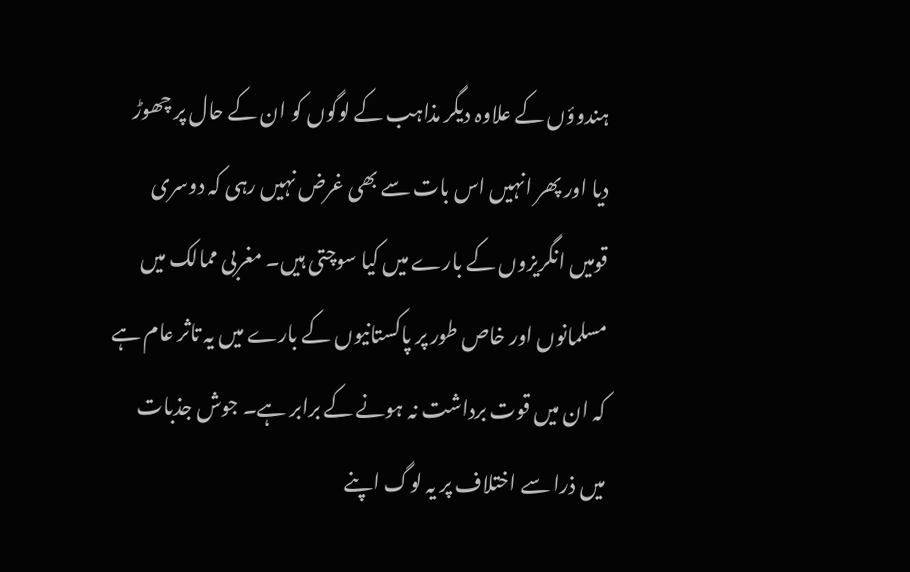ہندوؤں کے علاوہ دیگر مذاہب کے لوگوں کو ان کے حال پر چھوڑ دیا اور پھر انہیں اس بات سے بھی غرض نہیں رہی کہ دوسری قومیں انگریزوں کے بارے میں کیا سوچتی ہیں۔ مغربی ممالک میں مسلمانوں اور خاص طور پر پاکستانیوں کے بارے میں یہ تاثر عام ہے کہ ان میں قوت برداشت نہ ہونے کے برابر ہے۔ جوش جذبات میں ذرا سے اختلاف پر یہ لوگ اپنے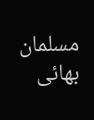مسلمان بھائی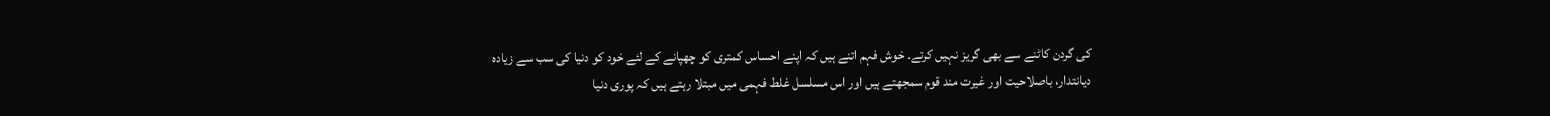کی گردن کاٹنے سے بھی گریز نہیں کرتے۔ خوش فہم اتنے ہیں کہ اپنے احساس کمتری کو چھپانے کے لئے خود کو دنیا کی سب سے زیادہ دیانتدار، باصلاحیت اور غیرت مند قوم سمجھتے ہیں اور اس مسلسل غلط فہمی میں مبتلا رہتے ہیں کہ پوری دنیا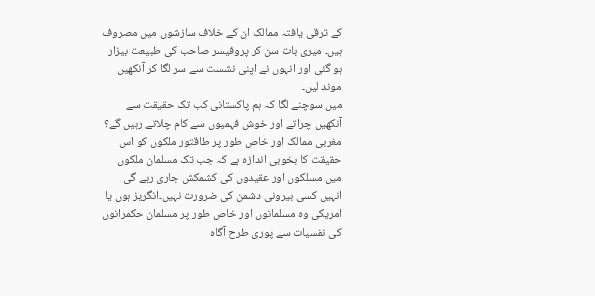کے ترقی یافتہ ممالک ان کے خلاف سازشوں میں مصروف ہیں۔ میری بات سن کر پروفیسر صاحب کی طبیعت بیزار ہو گئی اور انہوں نے اپنی نشست سے سر لگا کر آنکھیں موند لیں۔
میں سوچنے لگا کہ ہم پاکستانی کب تک حقیقت سے آنکھیں چراتے اور خوش فہمیوں سے کام چلاتے رہیں گے؟ مغربی ممالک اور خاص طور پر طاقتور ملکوں کو اس حقیقت کا بخوبی اندازہ ہے کہ جب تک مسلمان ملکوں میں مسلکوں اور عقیدوں کی کشمکش جاری رہے گی انہیں کسی بیرونی دشمن کی ضرورت نہیں۔انگریز ہوں یا امریکی وہ مسلمانوں اور خاص طور پر مسلمان حکمرانوں کی نفسیات سے پوری طرح آگاہ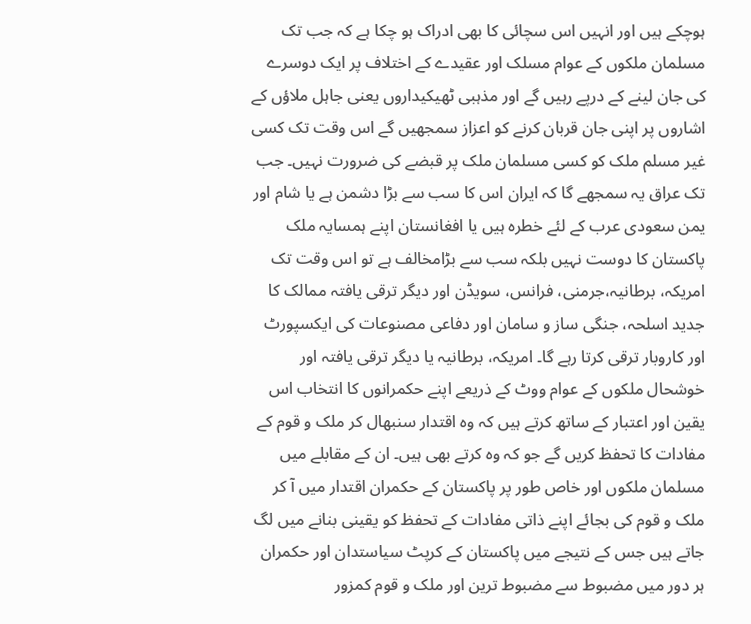ہوچکے ہیں اور انہیں اس سچائی کا بھی ادراک ہو چکا ہے کہ جب تک مسلمان ملکوں کے عوام مسلک اور عقیدے کے اختلاف پر ایک دوسرے کی جان لینے کے درپے رہیں گے اور مذہبی ٹھیکیداروں یعنی جاہل ملاؤں کے اشاروں پر اپنی جان قربان کرنے کو اعزاز سمجھیں گے اس وقت تک کسی غیر مسلم ملک کو کسی مسلمان ملک پر قبضے کی ضرورت نہیں۔ جب تک عراق یہ سمجھے گا کہ ایران اس کا سب سے بڑا دشمن ہے یا شام اور یمن سعودی عرب کے لئے خطرہ ہیں یا افغانستان اپنے ہمسایہ ملک پاکستان کا دوست نہیں بلکہ سب سے بڑامخالف ہے تو اس وقت تک امریکہ، برطانیہ،جرمنی، فرانس، سویڈن اور دیگر ترقی یافتہ ممالک کا جدید اسلحہ، جنگی ساز و سامان اور دفاعی مصنوعات کی ایکسپورٹ اور کاروبار ترقی کرتا رہے گا۔ امریکہ، برطانیہ یا دیگر ترقی یافتہ اور خوشحال ملکوں کے عوام ووٹ کے ذریعے اپنے حکمرانوں کا انتخاب اس یقین اور اعتبار کے ساتھ کرتے ہیں کہ وہ اقتدار سنبھال کر ملک و قوم کے مفادات کا تحفظ کریں گے جو کہ وہ کرتے بھی ہیں۔ ان کے مقابلے میں مسلمان ملکوں اور خاص طور پر پاکستان کے حکمران اقتدار میں آ کر ملک و قوم کی بجائے اپنے ذاتی مفادات کے تحفظ کو یقینی بنانے میں لگ جاتے ہیں جس کے نتیجے میں پاکستان کے کرپٹ سیاستدان اور حکمران ہر دور میں مضبوط سے مضبوط ترین اور ملک و قوم کمزور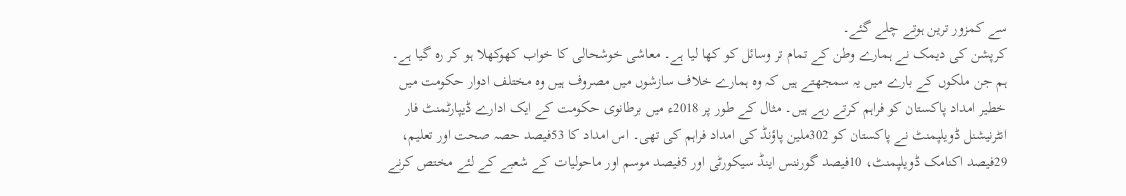سے کمزور ترین ہوتے چلے گئے۔
کرپشن کی دیمک نے ہمارے وطن کے تمام تر وسائل کو کھا لیا ہے۔ معاشی خوشحالی کا خواب کھوکھلا ہو کر رہ گیا ہے۔ ہم جن ملکوں کے بارے میں یہ سمجھتے ہیں کہ وہ ہمارے خلاف سازشوں میں مصروف ہیں وہ مختلف ادوار حکومت میں خطیر امداد پاکستان کو فراہم کرتے رہے ہیں۔ مثال کے طور پر 2018ء میں برطانوی حکومت کے ایک ادارے ڈیپارٹمنٹ فار انٹرنیشنل ڈویلپمنٹ نے پاکستان کو 302ملین پاؤنڈ کی امداد فراہم کی تھی۔ اس امداد کا 53فیصد حصہ صحت اور تعلیم، 29فیصد اکنامک ڈویلپمنٹ، 10فیصد گورننس اینڈ سیکورٹی اور 5فیصد موسم اور ماحولیات کے شعبے کے لئے مختص کرنے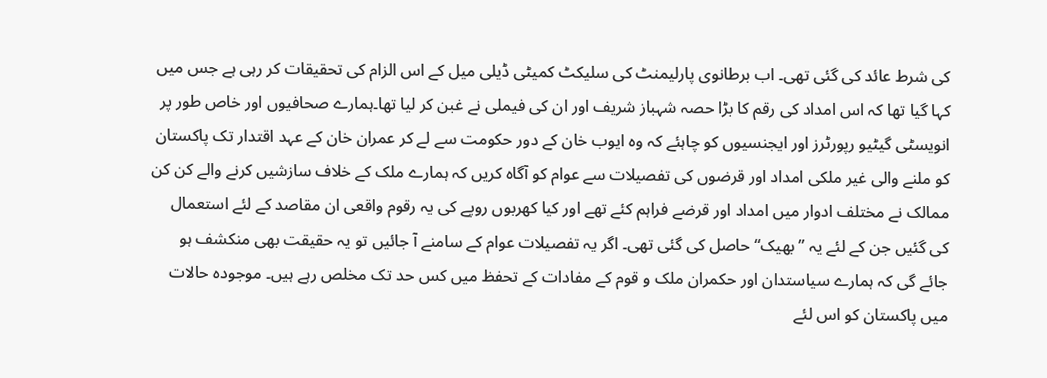کی شرط عائد کی گئی تھی۔ اب برطانوی پارلیمنٹ کی سلیکٹ کمیٹی ڈیلی میل کے اس الزام کی تحقیقات کر رہی ہے جس میں کہا گیا تھا کہ اس امداد کی رقم کا بڑا حصہ شہباز شریف اور ان کی فیملی نے غبن کر لیا تھا۔ہمارے صحافیوں اور خاص طور پر انویسٹی گیٹیو رپورٹرز اور ایجنسیوں کو چاہئے کہ وہ ایوب خان کے دور حکومت سے لے کر عمران خان کے عہد اقتدار تک پاکستان کو ملنے والی غیر ملکی امداد اور قرضوں کی تفصیلات سے عوام کو آگاہ کریں کہ ہمارے ملک کے خلاف سازشیں کرنے والے کن کن ممالک نے مختلف ادوار میں امداد اور قرضے فراہم کئے تھے اور کیا کھربوں روپے کی یہ رقوم واقعی ان مقاصد کے لئے استعمال کی گئیں جن کے لئے یہ ”بھیک“ حاصل کی گئی تھی۔ اگر یہ تفصیلات عوام کے سامنے آ جائیں تو یہ حقیقت بھی منکشف ہو جائے گی کہ ہمارے سیاستدان اور حکمران ملک و قوم کے مفادات کے تحفظ میں کس حد تک مخلص رہے ہیں۔ موجودہ حالات میں پاکستان کو اس لئے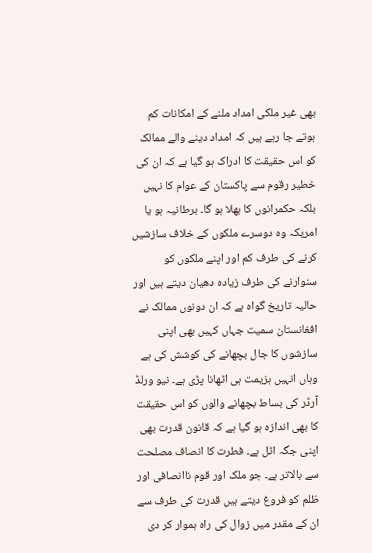بھی غیر ملکی امداد ملنے کے امکانات کم ہوتے جا رہے ہیں کہ امداد دینے والے ممالک کو اس حقیقت کا ادراک ہو گیا ہے کہ ان کی خطیر رقوم سے پاکستان کے عوام کا نہیں بلکہ حکمرانوں کا بھلا ہو گا۔ برطانیہ ہو یا امریکہ وہ دوسرے ملکوں کے خلاف سازشیں کرنے کی طرف کم اور اپنے ملکوں کو سنوارنے کی طرف زیادہ دھیان دیتے ہیں اور حالیہ تاریخ گواہ ہے کہ ان دونوں ممالک نے افغانستان سمیت جہاں کہیں بھی اپنی سازشوں کا جال بچھانے کی کوشش کی ہے وہاں انہیں ہزیمت ہی اٹھانا پڑی ہے۔ نیو ورلڈ آرڈر کی بساط بچھانے والوں کو اس حقیقت کا بھی اندازہ ہو گیا ہے کہ قانون قدرت بھی اپنی جگہ اٹل ہے۔ فطرت کا انصاف مصلحت سے بالاتر ہے۔ جو ملک اور قوم ناانصافی اور ظلم کو فروغ دیتے ہیں قدرت کی طرف سے ان کے مقدر میں زوال کی راہ ہموار کر دی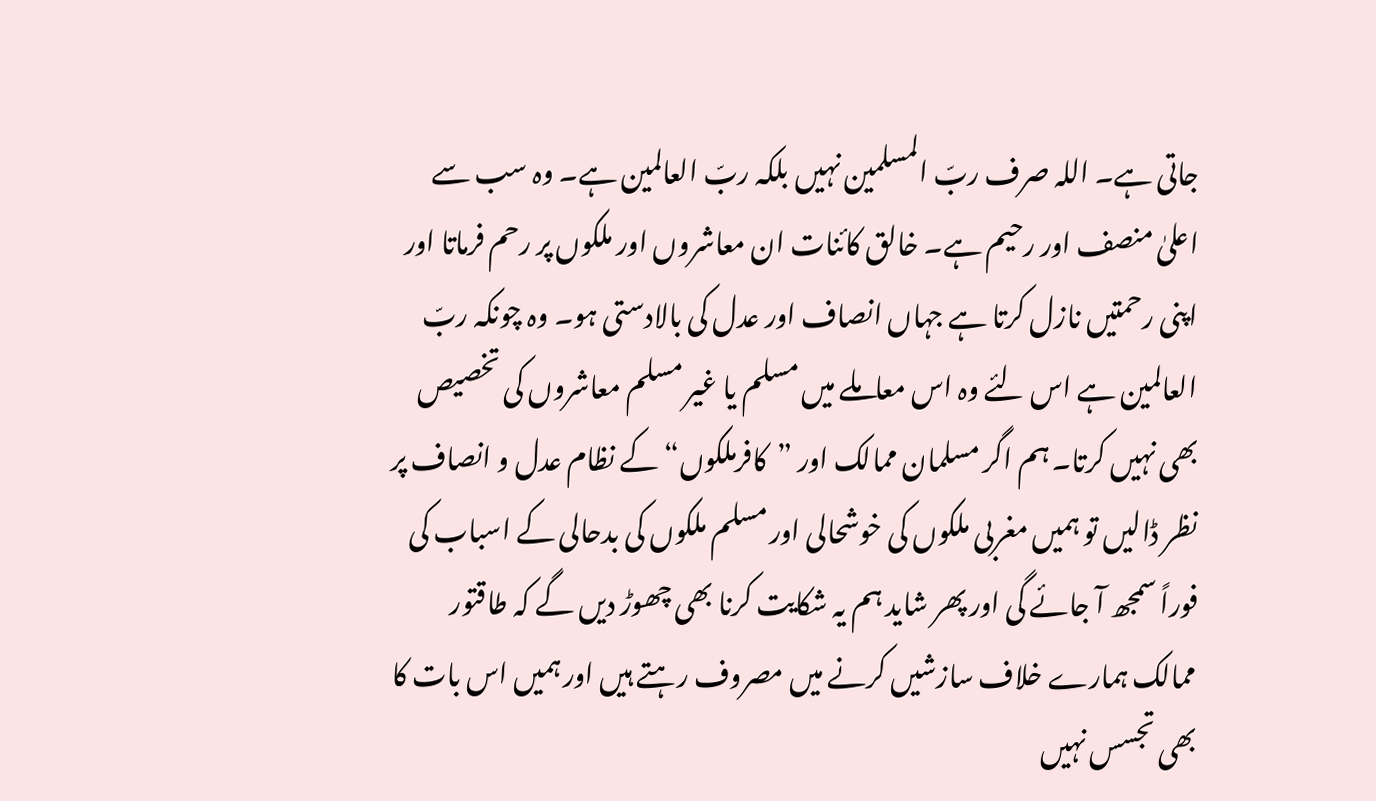جاتی ہے۔ اللہ صرف ربّ المسلمین نہیں بلکہ ربّ العالمین ہے۔ وہ سب سے اعلیٰ منصف اور رحیم ہے۔ خالق کائنات ان معاشروں اور ملکوں پر رحم فرماتا اور اپنی رحمتیں نازل کرتا ہے جہاں انصاف اور عدل کی بالادستی ہو۔ وہ چونکہ ربّ العالمین ہے اس لئے وہ اس معاملے میں مسلم یا غیر مسلم معاشروں کی تخصیص بھی نہیں کرتا۔ ہم اگر مسلمان ممالک اور ”کافرملکوں“ کے نظام عدل و انصاف پر نظر ڈالیں تو ہمیں مغربی ملکوں کی خوشحالی اور مسلم ملکوں کی بدحالی کے اسباب کی فوراً سمجھ آ جائے گی اور پھر شاید ہم یہ شکایت کرنا بھی چھوڑ دیں گے کہ طاقتور ممالک ہمارے خلاف سازشیں کرنے میں مصروف رہتے ہیں اور ہمیں اس بات کا بھی تجسس نہیں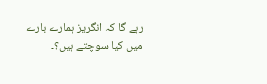رہے گا کہ انگریز ہمارے بارے میں کیا سوچتے ہیں؟۔